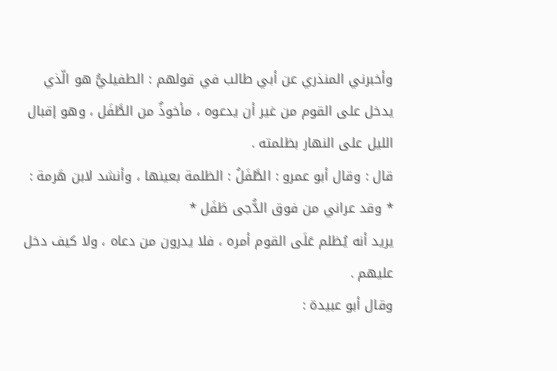وأخبرني المنذري عن أبي طالب في قولهم : الطفيليُّ هو الّذي يدخل على القوم من غير أن يدعوه ، مأخوذٌ من الطَّفَل ، وهو إقبال الليل على النهار بظلمته .
قال : وقال أبو عمرو : الطَّفَلُ : الظلمة بعينها ، وأنشد لابن هَرمة :
* وقد عراني من فوق الدُّجى طَفَل *
يريد أنه يُظلم عَلَى القوم أمره ، فلا يدرون من دعاه ، ولا كيف دخل عليهم .
وقال أبو عبيدة :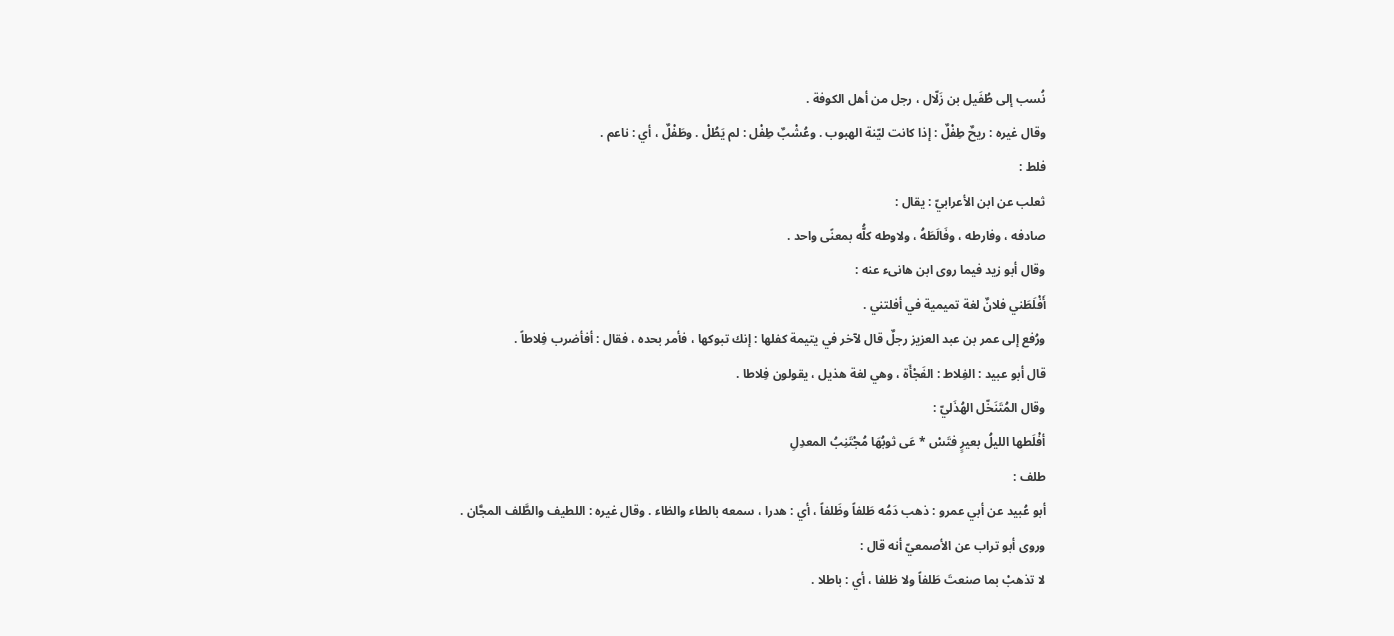نُسب إلى طُفَيل بن زَلّال ، رجل من أهل الكوفة .
وقال غيره : ريحٌ طِفْلٌ : إذا كانت ليّنة الهبوب . وعُشْبٌ طِفْل : لم يَطُلْ . وطَفْلٌ ، أي : ناعم .
فلط :
ثعلب عن ابن الأعرابيّ : يقال :
صادفه ، وفارطه ، وفَالَطَهُ ، ولاوطه كلُّه بمعنًى واحد .
وقال أبو زيد فيما روى ابن هانىء عنه :
أَفْلَطَني فلانٌ لغة تميمية في أفلتني .
ورُفع إلى عمر بن عبد العزيز رجلٌ قال لآخر في يتيمة كفلها : إنك تبوكها ، فأمر بحده ، فقال : أفأضرب فِلاطاً .
قال أبو عبيد : الفِلاط : الفَجْأَة ، وهي لغة هذيل ، يقولون فِلاطا .
وقال المُتَنَخّل الهُذَليّ :
أفْلَطها الليلُ بعيرٍ فتَسْ * عَى ثوبُهَا مُجْتَنِبُ المعدِلِ
طلف :
أبو عُبيد عن أبي عمرو : ذهب دَمُه طَلفاً وظَلفاً ، أي : هدرا ، سمعه بالطاء والظاء . وقال غيره : اللطيف والطَّلف المجَّان .
وروى أبو تراب عن الأصمعيّ أنه قال :
لا تذهبْ بما صنعتَ طَلفاً ولا ظلفا ، أي : باطلا .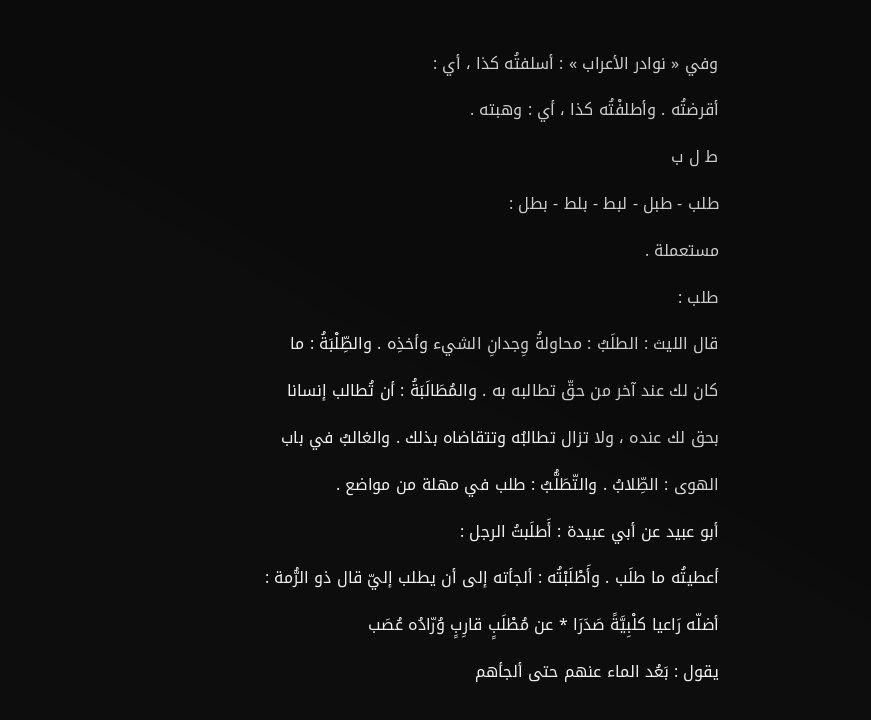وفي « نوادر الأعراب » : أسلفتُه كذا ، أي :
أقرضتُه . وأطلفْتُه كذا ، أي : وهبته .
ط ل ب
طلب - طبل - لبط - بلط - بطل :
مستعملة .
طلب :
قال الليث : الطلَبُ : محاولةُ وِجدانِ الشيء وأخذِه . والطِّلْبَةُ : ما كان لك عند آخر من حقّ تطالبه به . والمُطَالَبَةُ : أن تُطالب إنسانا بحق لك عنده ، ولا تزال تطالبُه وتتقاضاه بذلك . والغالبُ في باب الهوى : الطِّلابُ . والتّطَلُّبُ : طلب في مهلة من مواضع .
أبو عبيد عن أبي عبيدة : أَطلَبتُ الرجل :
أعطيتُه ما طلَب . وأَطْلَبْتُه : ألجأته إلى أن يطلب إليّ قال ذو الرُّمة :
أضلّه رَاعيا كلْبِيَّةً صَدَرَا * عن مُطْلَبٍ قارِبٍ وُرّادُه عُصَب
يقول : بَعُد الماء عنهم حتى ألجأهم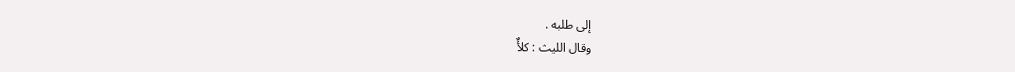إلى طلبه .
وقال الليث : كلأٌ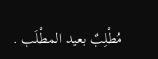مُطْلِبٌ بعيد المطْلَب .